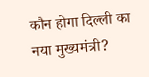कौन होगा दिल्ली का नया मुख्यमंत्री?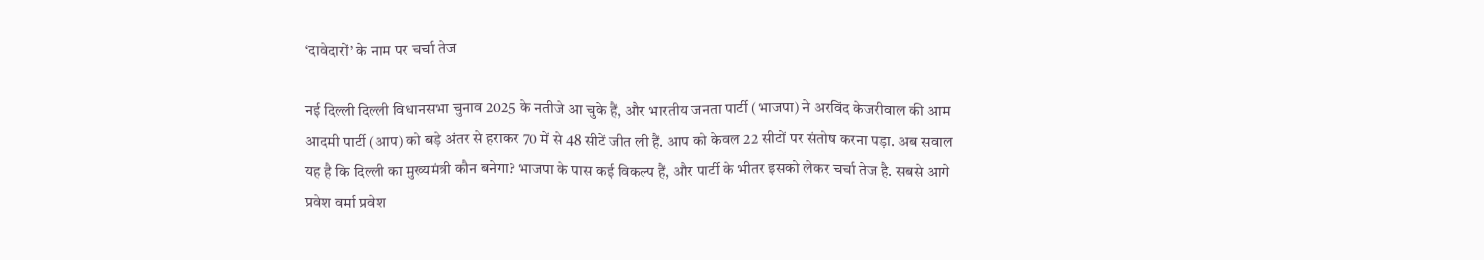‘दावेदारों’ के नाम पर चर्चा तेज

नई दिल्ली दिल्ली विधानसभा चुनाव 2025 के नतीजे आ चुके हैं, और भारतीय जनता पार्टी (भाजपा) ने अरविंद केजरीवाल की आम आदमी पार्टी (आप) को बड़े अंतर से हराकर 70 में से 48 सीटें जीत ली हैं. आप को केवल 22 सीटों पर संतोष करना पड़ा. अब सवाल यह है कि दिल्ली का मुख्यमंत्री कौन बनेगा? भाजपा के पास कई विकल्प हैं, और पार्टी के भीतर इसको लेकर चर्चा तेज है. सबसे आगे प्रवेश वर्मा प्रवेश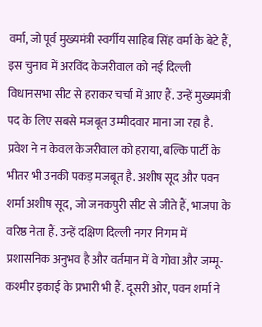वर्मा, जो पूर्व मुख्यमंत्री स्वर्गीय साहिब सिंह वर्मा के बेटे हैं, इस चुनाव में अरविंद केजरीवाल को नई दिल्ली विधानसभा सीट से हराकर चर्चा में आए हैं. उन्हें मुख्यमंत्री पद के लिए सबसे मजबूत उम्मीदवार माना जा रहा है. प्रवेश ने न केवल केजरीवाल को हराया, बल्कि पार्टी के भीतर भी उनकी पकड़ मजबूत है. अशीष सूद और पवन शर्मा अशीष सूद, जो जनकपुरी सीट से जीते हैं, भाजपा के वरिष्ठ नेता हैं. उन्हें दक्षिण दिल्ली नगर निगम में प्रशासनिक अनुभव है और वर्तमान में वे गोवा और जम्मू-कश्मीर इकाई के प्रभारी भी हैं. दूसरी ओर, पवन शर्मा ने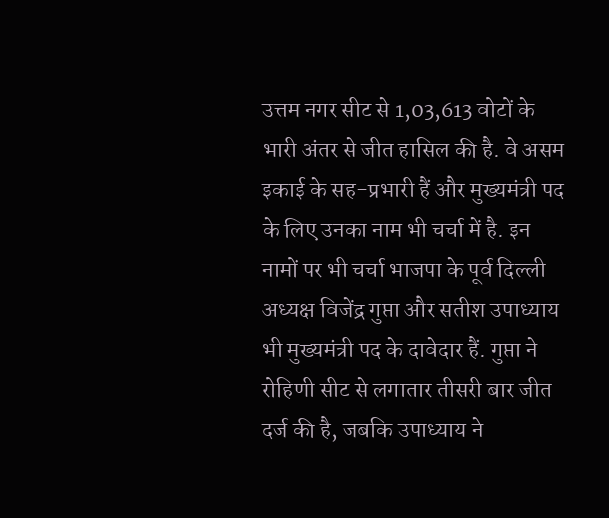उत्तम नगर सीट से 1,03,613 वोटों के भारी अंतर से जीत हासिल की है. वे असम इकाई के सह-प्रभारी हैं और मुख्यमंत्री पद के लिए उनका नाम भी चर्चा में है. इन नामों पर भी चर्चा भाजपा के पूर्व दिल्ली अध्यक्ष विजेंद्र गुप्ता और सतीश उपाध्याय भी मुख्यमंत्री पद के दावेदार हैं. गुप्ता ने रोहिणी सीट से लगातार तीसरी बार जीत दर्ज की है, जबकि उपाध्याय ने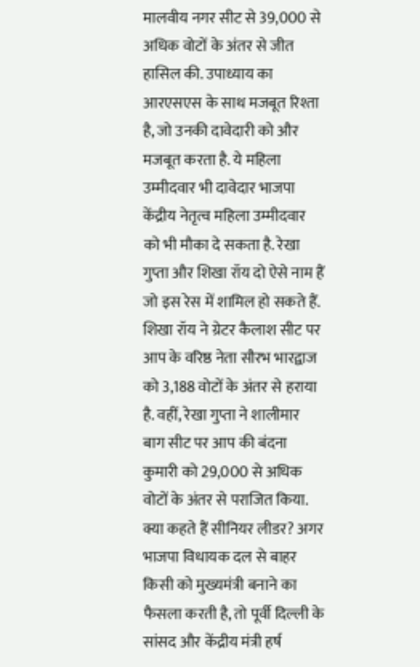मालवीय नगर सीट से 39,000 से अधिक वोटों के अंतर से जीत हासिल की. उपाध्याय का आरएसएस के साथ मजबूत रिश्ता है, जो उनकी दावेदारी को और मजबूत करता है. ये महिला उम्मीदवार भी दावेदार भाजपा केंद्रीय नेतृत्व महिला उम्मीदवार को भी मौका दे सकता है. रेखा गुप्ता और शिखा रॉय दो ऐसे नाम हैं जो इस रेस में शामिल हो सकते हैं. शिखा रॉय ने ग्रेटर कैलाश सीट पर आप के वरिष्ठ नेता सौरभ भारद्वाज को 3,188 वोटों के अंतर से हराया है. वहीं, रेखा गुप्ता ने शालीमार बाग सीट पर आप की बंदना कुमारी को 29,000 से अधिक वोटों के अंतर से पराजित किया. क्या कहते हैं सीनियर लीडर? अगर भाजपा विधायक दल से बाहर किसी को मुख्यमंत्री बनाने का फैसला करती है, तो पूर्वी दिल्ली के सांसद और केंद्रीय मंत्री हर्ष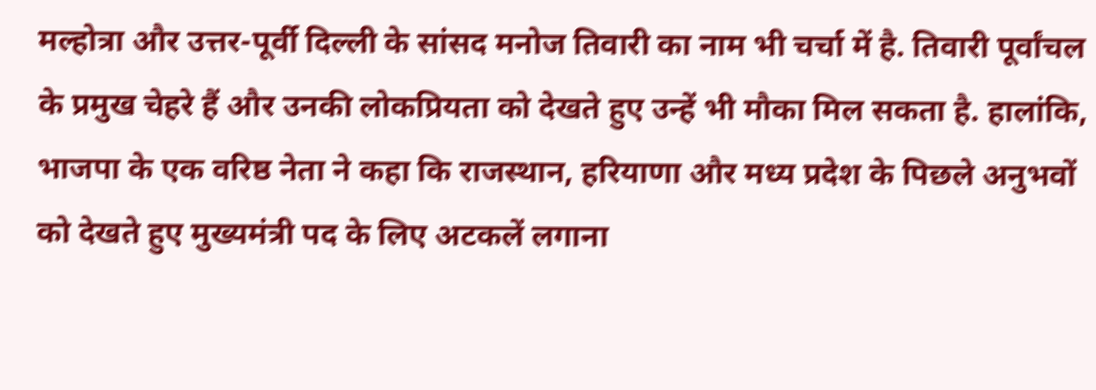मल्होत्रा और उत्तर-पूर्वी दिल्ली के सांसद मनोज तिवारी का नाम भी चर्चा में है. तिवारी पूर्वांचल के प्रमुख चेहरे हैं और उनकी लोकप्रियता को देखते हुए उन्हें भी मौका मिल सकता है. हालांकि, भाजपा के एक वरिष्ठ नेता ने कहा कि राजस्थान, हरियाणा और मध्य प्रदेश के पिछले अनुभवों को देखते हुए मुख्यमंत्री पद के लिए अटकलें लगाना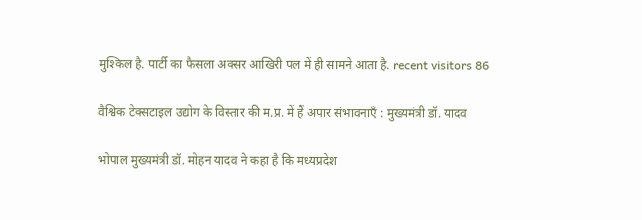मुश्किल है. पार्टी का फैसला अक्सर आखिरी पल में ही सामने आता है. recent visitors 86

वैश्विक टेक्सटाइल उद्योग के विस्तार की म.प्र. में हैं अपार संभावनाएँ : मुख्यमंत्री डॉ. यादव

भोपाल मुख्यमंत्री डॉ. मोहन यादव ने कहा है कि मध्यप्रदेश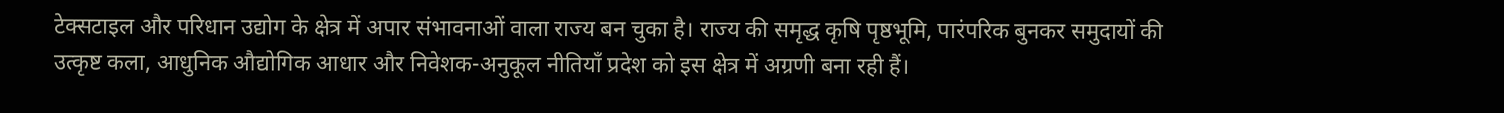टेक्सटाइल और परिधान उद्योग के क्षेत्र में अपार संभावनाओं वाला राज्य बन चुका है। राज्य की समृद्ध कृषि पृष्ठभूमि, पारंपरिक बुनकर समुदायों की उत्कृष्ट कला, आधुनिक औद्योगिक आधार और निवेशक-अनुकूल नीतियाँ प्रदेश को इस क्षेत्र में अग्रणी बना रही हैं।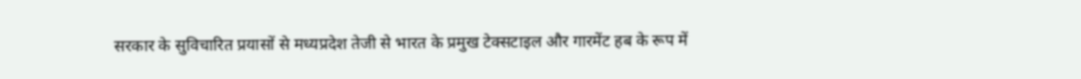सरकार के सुविचारित प्रयासों से मध्यप्रदेश तेजी से भारत के प्रमुख टेक्सटाइल और गारमेंट हब के रूप में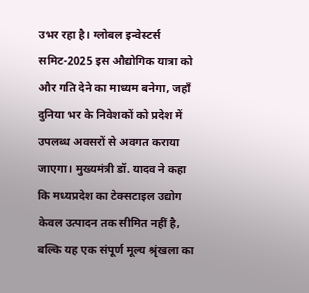उभर रहा है। ग्लोबल इन्वेस्टर्स समिट-2025 इस औद्योगिक यात्रा को और गति देने का माध्यम बनेगा, जहाँ दुनिया भर के निवेशकों को प्रदेश में उपलब्ध अवसरों से अवगत कराया जाएगा। मुख्यमंत्री डॉ. यादव ने कहा कि मध्यप्रदेश का टेक्सटाइल उद्योग केवल उत्पादन तक सीमित नहीं है, बल्कि यह एक संपूर्ण मूल्य श्रृंखला का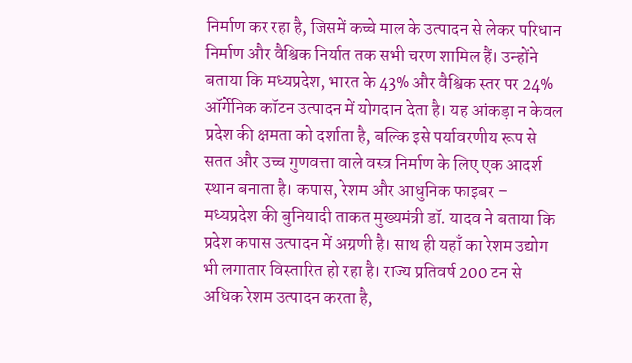निर्माण कर रहा है, जिसमें कच्चे माल के उत्पादन से लेकर परिधान निर्माण और वैश्विक निर्यात तक सभी चरण शामिल हैं। उन्होंने बताया कि मध्यप्रदेश, भारत के 43% और वैश्विक स्तर पर 24% ऑर्गेनिक कॉटन उत्पादन में योगदान देता है। यह आंकड़ा न केवल प्रदेश की क्षमता को दर्शाता है, बल्कि इसे पर्यावरणीय रूप से सतत और उच्च गुणवत्ता वाले वस्त्र निर्माण के लिए एक आदर्श स्थान बनाता है। कपास, रेशम और आधुनिक फाइबर – मध्यप्रदेश की बुनियादी ताकत मुख्यमंत्री डॉ. यादव ने बताया कि प्रदेश कपास उत्पादन में अग्रणी है। साथ ही यहाँ का रेशम उद्योग भी लगातार विस्तारित हो रहा है। राज्य प्रतिवर्ष 200 टन से अधिक रेशम उत्पादन करता है,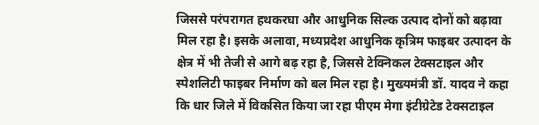जिससे परंपरागत हथकरघा और आधुनिक सिल्क उत्पाद दोनों को बढ़ावा मिल रहा है। इसके अलावा, मध्यप्रदेश आधुनिक कृत्रिम फाइबर उत्पादन के क्षेत्र में भी तेजी से आगे बढ़ रहा है, जिससे टेक्निकल टेक्सटाइल और स्पेशलिटी फाइबर निर्माण को बल मिल रहा है। मुख्यमंत्री डॉ. यादव ने कहा कि धार जिले में विकसित किया जा रहा पीएम मेगा इंटीग्रेटेड टेक्सटाइल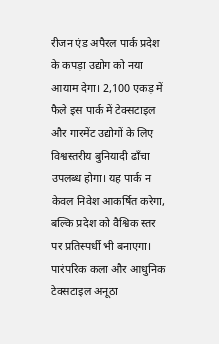रीजन एंड अपैरल पार्क प्रदेश के कपड़ा उद्योग को नया आयाम देगा। 2,100 एकड़ में फैले इस पार्क में टेक्सटाइल और गारमेंट उद्योगों के लिए विश्वस्तरीय बुनियादी ढाँचा उपलब्ध होगा। यह पार्क न केवल निवेश आकर्षित करेगा, बल्कि प्रदेश को वैश्विक स्तर पर प्रतिस्पर्धी भी बनाएगा। पारंपरिक कला और आधुनिक टेक्सटाइल अनूठा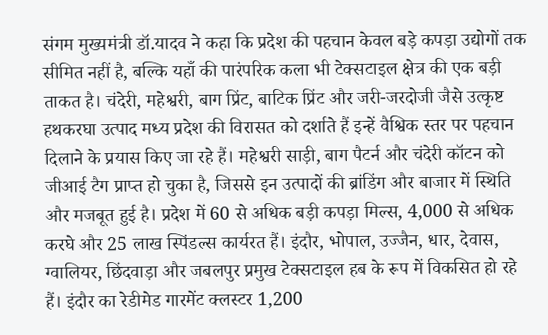संगम मुख्यमंत्री डॉ.यादव ने कहा कि प्रदेश की पहचान केवल बड़े कपड़ा उद्योगों तक सीमित नहीं है, बल्कि यहाँ की पारंपरिक कला भी टेक्सटाइल क्षेत्र की एक बड़ी ताकत है। चंदेरी, महेश्वरी, बाग प्रिंट, बाटिक प्रिंट और जरी-जरदोजी जैसे उत्कृष्ट हथकरघा उत्पाद मध्य प्रदेश की विरासत को दर्शाते हैं इन्हें वैश्विक स्तर पर पहचान दिलाने के प्रयास किए जा रहे हैं। महेश्वरी साड़ी, बाग पैटर्न और चंदेरी कॉटन को जीआई टैग प्राप्त हो चुका है, जिससे इन उत्पादों की ब्रांडिंग और बाजार में स्थिति और मजबूत हुई है। प्रदेश में 60 से अधिक बड़ी कपड़ा मिल्स, 4,000 से अधिक करघे और 25 लाख स्पिंडल्स कार्यरत हैं। इंदौर, भोपाल, उज्जैन, धार, देवास, ग्वालियर, छिंदवाड़ा और जबलपुर प्रमुख टेक्सटाइल हब के रूप में विकसित हो रहे हैं। इंदौर का रेडीमेड गारमेंट क्लस्टर 1,200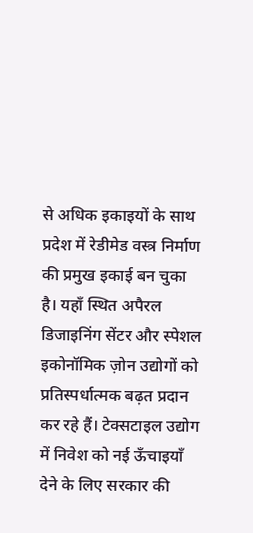से अधिक इकाइयों के साथ प्रदेश में रेडीमेड वस्त्र निर्माण की प्रमुख इकाई बन चुका है। यहाँ स्थित अपैरल डिजाइनिंग सेंटर और स्पेशल इकोनॉमिक ज़ोन उद्योगों को प्रतिस्पर्धात्मक बढ़त प्रदान कर रहे हैं। टेक्सटाइल उद्योग में निवेश को नई ऊँचाइयाँ देने के लिए सरकार की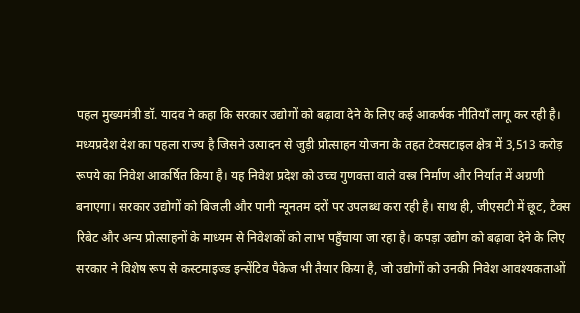पहल मुख्यमंत्री डॉ. यादव ने कहा कि सरकार उद्योगों को बढ़ावा देने के लिए कई आकर्षक नीतियाँ लागू कर रही है। मध्यप्रदेश देश का पहला राज्य है जिसने उत्पादन से जुड़ी प्रोत्साहन योजना के तहत टेक्सटाइल क्षेत्र में 3,513 करोड़ रूपये का निवेश आकर्षित किया है। यह निवेश प्रदेश को उच्च गुणवत्ता वाले वस्त्र निर्माण और निर्यात में अग्रणी बनाएगा। सरकार उद्योगों को बिजली और पानी न्यूनतम दरों पर उपलब्ध करा रही है। साथ ही, जीएसटी में छूट, टैक्स रिबेट और अन्य प्रोत्साहनों के माध्यम से निवेशकों को लाभ पहुँचाया जा रहा है। कपड़ा उद्योग को बढ़ावा देने के लिए सरकार ने विशेष रूप से कस्टमाइज्ड इन्सेंटिव पैकेज भी तैयार किया है, जो उद्योगों को उनकी निवेश आवश्यकताओं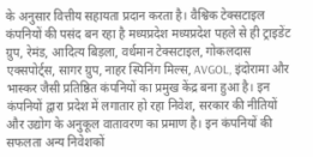के अनुसार वित्तीय सहायता प्रदान करता है। वैश्विक टेक्सटाइल कंपनियों की पसंद बन रहा है मध्यप्रदेश मध्यप्रदेश पहले से ही ट्राइडेंट ग्रुप, रेमंड, आदित्य बिड़ला, वर्धमान टेक्सटाइल, गोकलदास एक्सपोर्ट्स, सागर ग्रुप, नाहर स्पिनिंग मिल्स, AVGOL, इंदोरामा और भास्कर जैसी प्रतिष्ठित कंपनियों का प्रमुख केंद्र बना हुआ है। इन कंपनियों द्वारा प्रदेश में लगातार हो रहा निवेश, सरकार की नीतियों और उद्योग के अनुकूल वातावरण का प्रमाण है। इन कंपनियों की सफलता अन्य निवेशकों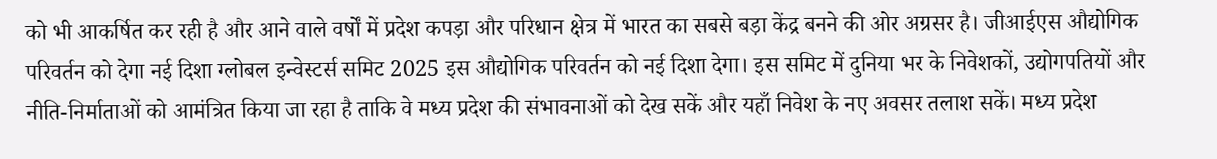को भी आकर्षित कर रही है और आने वाले वर्षों में प्रदेश कपड़ा और परिधान क्षेत्र में भारत का सबसे बड़ा केंद्र बनने की ओर अग्रसर है। जीआईएस औद्योगिक परिवर्तन को देगा नई दिशा ग्लोबल इन्वेस्टर्स समिट 2025 इस औद्योगिक परिवर्तन को नई दिशा देगा। इस समिट में दुनिया भर के निवेशकों, उद्योगपतियों और नीति-निर्माताओं को आमंत्रित किया जा रहा है ताकि वे मध्य प्रदेश की संभावनाओं को देख सकें और यहाँ निवेश के नए अवसर तलाश सकें। मध्य प्रदेश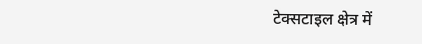टेक्सटाइल क्षेत्र में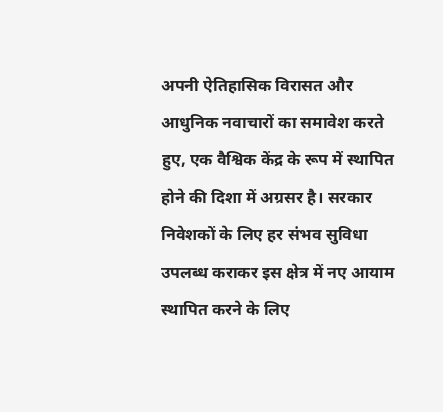अपनी ऐतिहासिक विरासत और आधुनिक नवाचारों का समावेश करते हुए, एक वैश्विक केंद्र के रूप में स्थापित होने की दिशा में अग्रसर है। सरकार निवेशकों के लिए हर संभव सुविधा उपलब्ध कराकर इस क्षेत्र में नए आयाम स्थापित करने के लिए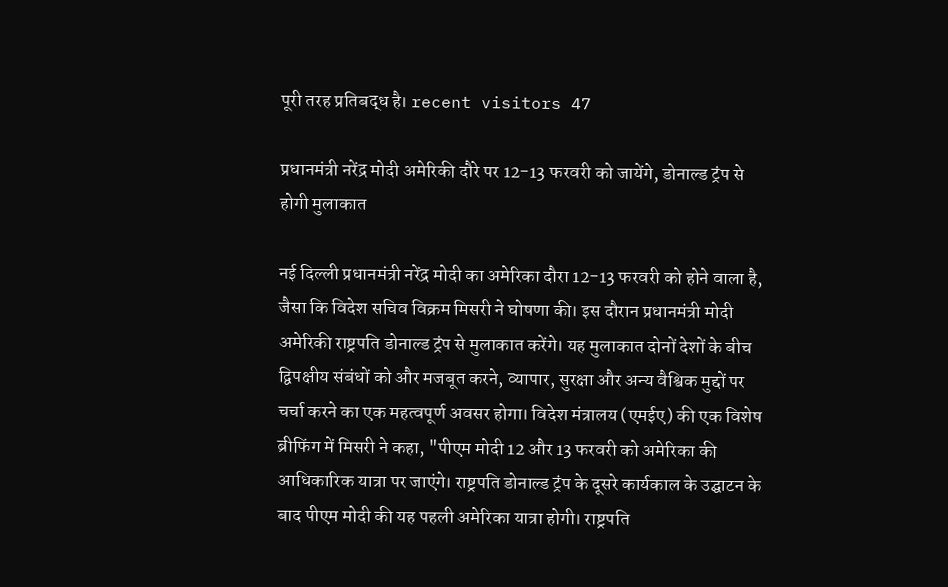पूरी तरह प्रतिबद्ध है। recent visitors 47

प्रधानमंत्री नरेंद्र मोदी अमेरिकी दौरे पर 12-13 फरवरी को जायेंगे, डोनाल्ड ट्रंप से होगी मुलाकात

नई दिल्ली प्रधानमंत्री नरेंद्र मोदी का अमेरिका दौरा 12-13 फरवरी को होने वाला है, जैसा कि विदेश सचिव विक्रम मिसरी ने घोषणा की। इस दौरान प्रधानमंत्री मोदी अमेरिकी राष्ट्रपति डोनाल्ड ट्रंप से मुलाकात करेंगे। यह मुलाकात दोनों देशों के बीच द्विपक्षीय संबंधों को और मजबूत करने, व्यापार, सुरक्षा और अन्य वैश्विक मुद्दों पर चर्चा करने का एक महत्वपूर्ण अवसर होगा। विदेश मंत्रालय (एमईए) की एक विशेष ब्रीफिंग में मिसरी ने कहा, "पीएम मोदी 12 और 13 फरवरी को अमेरिका की आधिकारिक यात्रा पर जाएंगे। राष्ट्रपति डोनाल्ड ट्रंप के दूसरे कार्यकाल के उद्घाटन के बाद पीएम मोदी की यह पहली अमेरिका यात्रा होगी। राष्ट्रपति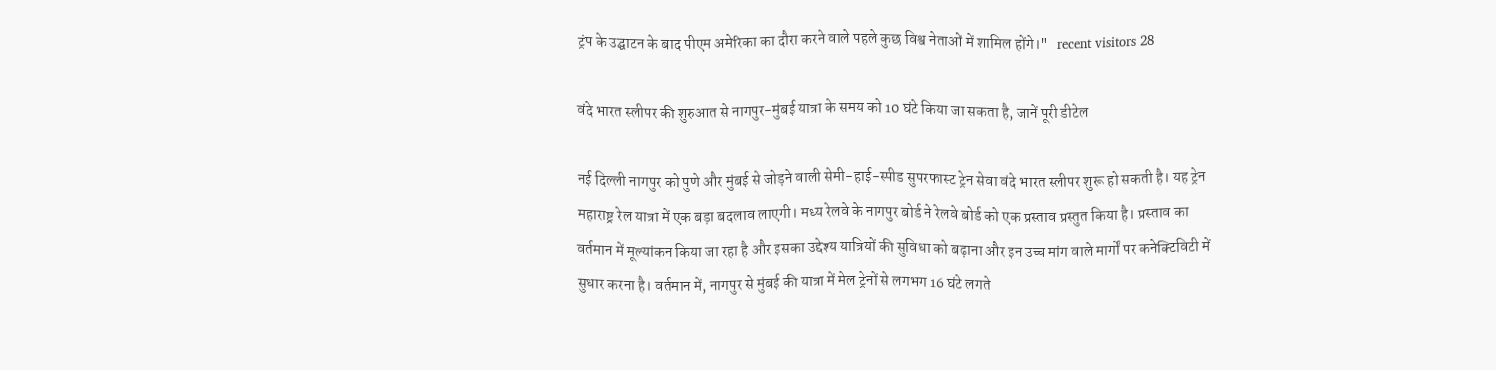ट्रंप के उद्घाटन के बाद पीएम अमेरिका का दौरा करने वाले पहले कुछ विश्व नेताओं में शामिल होंगे।"   recent visitors 28

वंदे भारत स्लीपर की शुरुआत से नागपुर-मुंबई यात्रा के समय को 10 घंटे किया जा सकता है, जानें पूरी डीटेल

नई दिल्ली नागपुर को पुणे और मुंबई से जोड़ने वाली सेमी-हाई-स्पीड सुपरफास्ट ट्रेन सेवा वंदे भारत स्लीपर शुरू हो सकती है। यह ट्रेन महाराष्ट्र रेल यात्रा में एक बड़ा बदलाव लाएगी। मध्य रेलवे के नागपुर बोर्ड ने रेलवे बोर्ड को एक प्रस्ताव प्रस्तुत किया है। प्रस्ताव का वर्तमान में मूल्यांकन किया जा रहा है और इसका उद्देश्य यात्रियों की सुविधा को बढ़ाना और इन उच्च मांग वाले मार्गों पर कनेक्टिविटी में सुधार करना है। वर्तमान में, नागपुर से मुंबई की यात्रा में मेल ट्रेनों से लगभग 16 घंटे लगते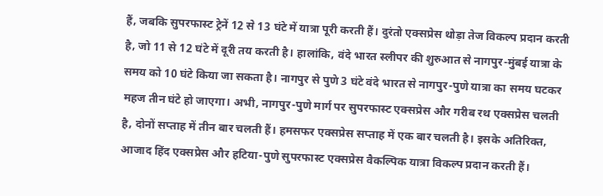हैं, जबकि सुपरफास्ट ट्रेनें 12 से 13 घंटे में यात्रा पूरी करती हैं। दुरंतो एक्सप्रेस थोड़ा तेज विकल्प प्रदान करती है, जो 11 से 12 घंटे में दूरी तय करती है। हालांकि, वंदे भारत स्लीपर की शुरुआत से नागपुर-मुंबई यात्रा के समय को 10 घंटे किया जा सकता है। नागपुर से पुणे 3 घंटे वंदे भारत से नागपुर-पुणे यात्रा का समय घटकर महज तीन घंटे हो जाएगा। अभी, नागपुर-पुणे मार्ग पर सुपरफास्ट एक्सप्रेस और गरीब रथ एक्सप्रेस चलती है, दोनों सप्ताह में तीन बार चलती हैं। हमसफर एक्सप्रेस सप्ताह में एक बार चलती है। इसके अतिरिक्त, आजाद हिंद एक्सप्रेस और हटिया-पुणे सुपरफास्ट एक्सप्रेस वैकल्पिक यात्रा विकल्प प्रदान करती हैं।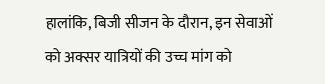हालांकि, बिजी सीजन के दौरान, इन सेवाओं को अक्सर यात्रियों की उच्च मांग को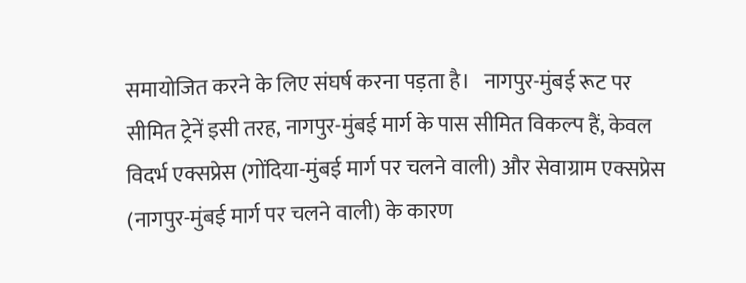समायोजित करने के लिए संघर्ष करना पड़ता है।   नागपुर-मुंबई रूट पर सीमित ट्रेनें इसी तरह, नागपुर-मुंबई मार्ग के पास सीमित विकल्प हैं, केवल विदर्भ एक्सप्रेस (गोंदिया-मुंबई मार्ग पर चलने वाली) और सेवाग्राम एक्सप्रेस (नागपुर-मुंबई मार्ग पर चलने वाली) के कारण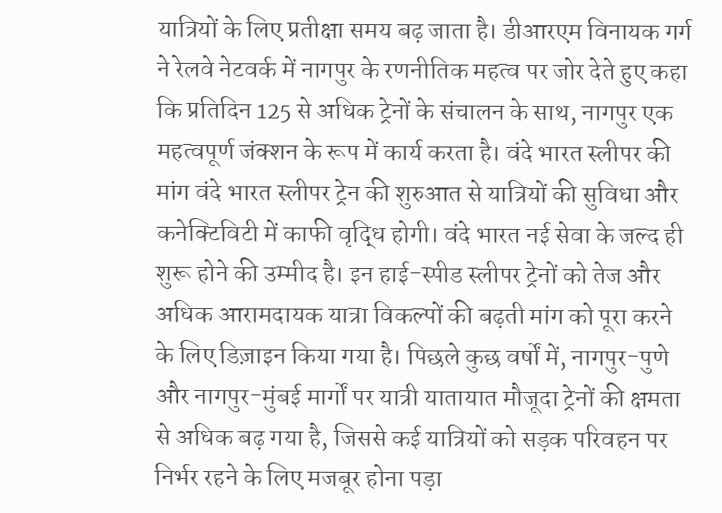यात्रियों के लिए प्रतीक्षा समय बढ़ जाता है। डीआरएम विनायक गर्ग ने रेलवे नेटवर्क में नागपुर के रणनीतिक महत्व पर जोर देते हुए कहा कि प्रतिदिन 125 से अधिक ट्रेनों के संचालन के साथ, नागपुर एक महत्वपूर्ण जंक्शन के रूप में कार्य करता है। वंदे भारत स्लीपर की मांग वंदे भारत स्लीपर ट्रेन की शुरुआत से यात्रियों की सुविधा और कनेक्टिविटी में काफी वृद्धि होगी। वंदे भारत नई सेवा के जल्द ही शुरू होने की उम्मीद है। इन हाई-स्पीड स्लीपर ट्रेनों को तेज और अधिक आरामदायक यात्रा विकल्पों की बढ़ती मांग को पूरा करने के लिए डिज़ाइन किया गया है। पिछले कुछ वर्षों में, नागपुर-पुणे और नागपुर-मुंबई मार्गों पर यात्री यातायात मौजूदा ट्रेनों की क्षमता से अधिक बढ़ गया है, जिससे कई यात्रियों को सड़क परिवहन पर निर्भर रहने के लिए मजबूर होना पड़ा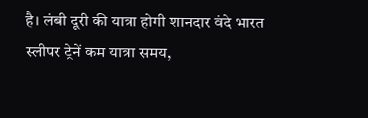है। लंबी दूरी की यात्रा होगी शानदार वंदे भारत स्लीपर ट्रेनें कम यात्रा समय,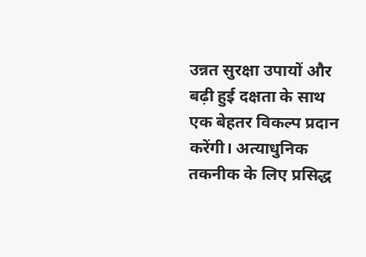उन्नत सुरक्षा उपायों और बढ़ी हुई दक्षता के साथ एक बेहतर विकल्प प्रदान करेंगी। अत्याधुनिक तकनीक के लिए प्रसिद्ध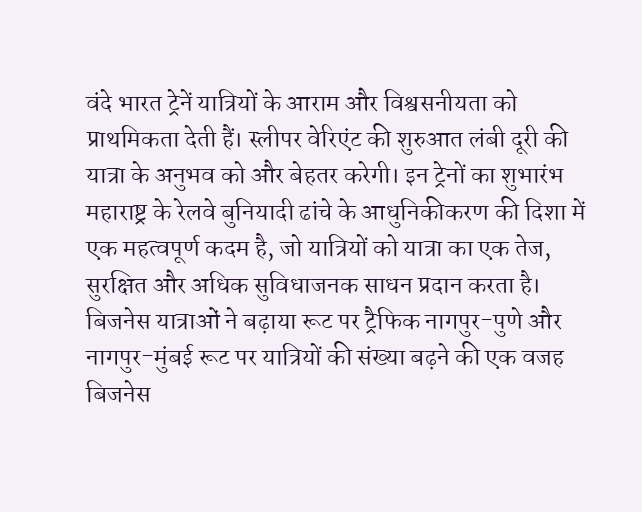वंदे भारत ट्रेनें यात्रियों के आराम और विश्वसनीयता को प्राथमिकता देती हैं। स्लीपर वेरिएंट की शुरुआत लंबी दूरी की यात्रा के अनुभव को और बेहतर करेगी। इन ट्रेनों का शुभारंभ महाराष्ट्र के रेलवे बुनियादी ढांचे के आधुनिकीकरण की दिशा में एक महत्वपूर्ण कदम है, जो यात्रियों को यात्रा का एक तेज, सुरक्षित और अधिक सुविधाजनक साधन प्रदान करता है। बिजनेस यात्राओं ने बढ़ाया रूट पर ट्रैफिक नागपुर-पुणे और नागपुर-मुंबई रूट पर यात्रियों की संख्या बढ़ने की एक वजह बिजनेस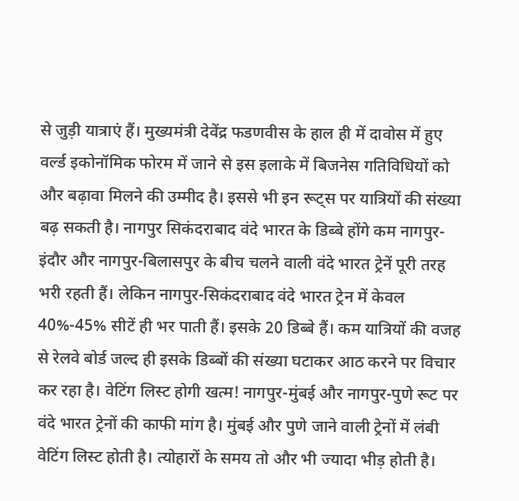से जुड़ी यात्राएं हैं। मुख्यमंत्री देवेंद्र फडणवीस के हाल ही में दावोस में हुए वर्ल्ड इकोनॉमिक फोरम में जाने से इस इलाके में बिजनेस गतिविधियों को और बढ़ावा मिलने की उम्मीद है। इससे भी इन रूट्स पर यात्रियों की संख्या बढ़ सकती है। नागपुर सिकंदराबाद वंदे भारत के डिब्बे होंगे कम नागपुर-इंदौर और नागपुर-बिलासपुर के बीच चलने वाली वंदे भारत ट्रेनें पूरी तरह भरी रहती हैं। लेकिन नागपुर-सिकंदराबाद वंदे भारत ट्रेन में केवल 40%-45% सीटें ही भर पाती हैं। इसके 20 डिब्बे हैं। कम यात्रियों की वजह से रेलवे बोर्ड जल्द ही इसके डिब्बों की संख्या घटाकर आठ करने पर विचार कर रहा है। वेटिंग लिस्ट होगी खत्म! नागपुर-मुंबई और नागपुर-पुणे रूट पर वंदे भारत ट्रेनों की काफी मांग है। मुंबई और पुणे जाने वाली ट्रेनों में लंबी वेटिंग लिस्ट होती है। त्योहारों के समय तो और भी ज्यादा भीड़ होती है।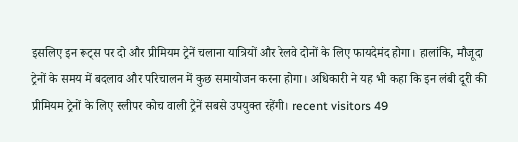इसलिए इन रूट्स पर दो और प्रीमियम ट्रेनें चलाना यात्रियों और रेलवे दोनों के लिए फायदेमंद होगा। हालांकि, मौजूदा ट्रेनों के समय में बदलाव और परिचालन में कुछ समायोजन करना होगा। अधिकारी ने यह भी कहा कि इन लंबी दूरी की प्रीमियम ट्रेनों के लिए स्लीपर कोच वाली ट्रेनें सबसे उपयुक्त रहेंगी। recent visitors 49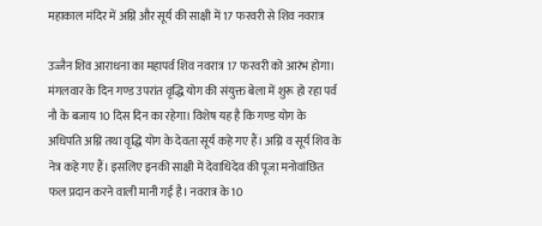महाकाल मंदिर में अग्नि और सूर्य की साक्षी में 17 फरवरी से शिव नवरात्र

उज्जैन शिव आराधना का महापर्व शिव नवरात्र 17 फरवरी को आरंभ होगा। मंगलवार के दिन गण्ड उपरांत वृद्धि योग की संयुक्त बेला में शुरू हो रहा पर्व नौ के बजाय 10 दिस दिन का रहेगा। विशेष यह है कि गण्ड योग के अधिपति अग्नि तथा वृद्धि योग के देवता सूर्य कहे गए हैं। अग्नि व सूर्य शिव के नेत्र कहे गए हैं। इसलिए इनकी साक्षी में देवाधिदेव की पूजा मनोवांछित फल प्रदान करने वाली मानी गई है। नवरात्र के 10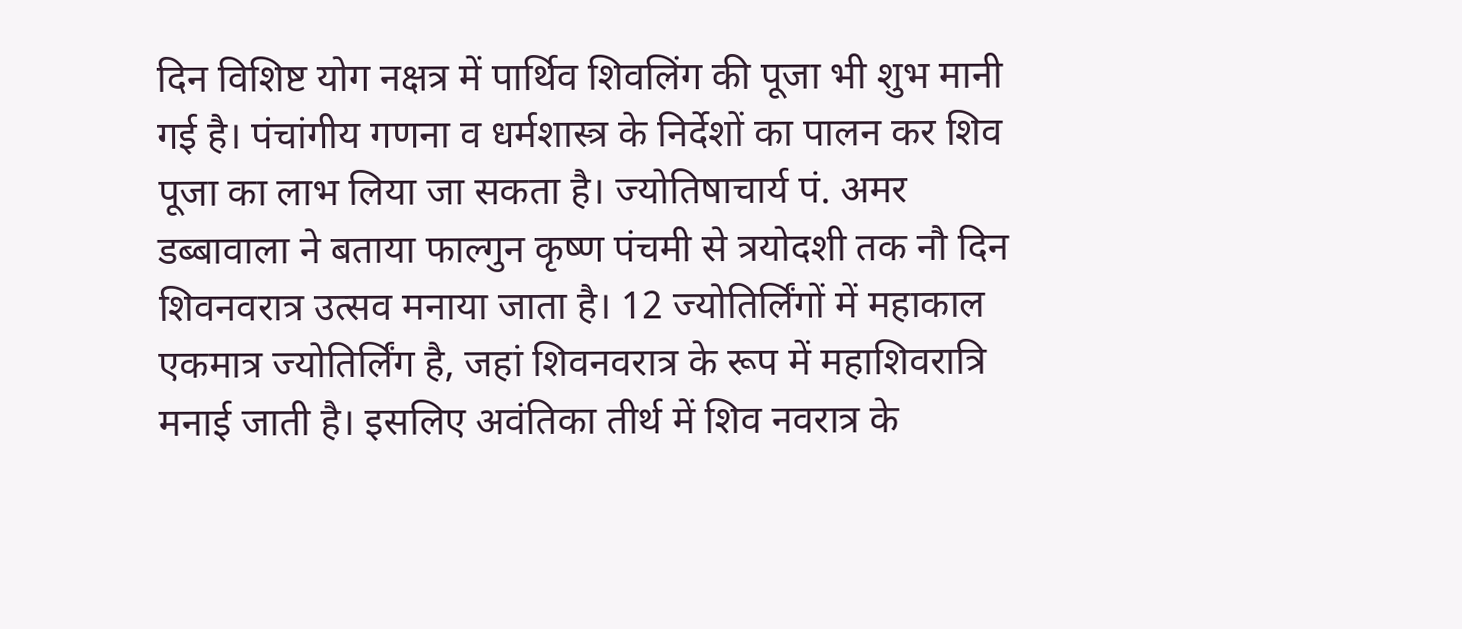दिन विशिष्ट योग नक्षत्र में पार्थिव शिवलिंग की पूजा भी शुभ मानी गई है। पंचांगीय गणना व धर्मशास्त्र के निर्देशों का पालन कर शिव पूजा का लाभ लिया जा सकता है। ज्योतिषाचार्य पं. अमर डब्बावाला ने बताया फाल्गुन कृष्ण पंचमी से त्रयोदशी तक नौ दिन शिवनवरात्र उत्सव मनाया जाता है। 12 ज्योतिर्लिंगों में महाकाल एकमात्र ज्योतिर्लिंग है, जहां शिवनवरात्र के रूप में महाशिवरात्रि मनाई जाती है। इसलिए अवंतिका तीर्थ में शिव नवरात्र के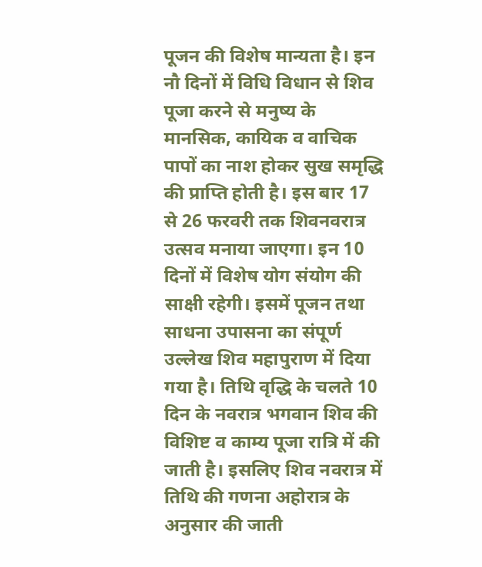पूजन की विशेष मान्यता है। इन नौ दिनों में विधि विधान से शिव पूजा करने से मनुष्य के मानसिक, कायिक व वाचिक पापों का नाश होकर सुख समृद्धि की प्राप्ति होती है। इस बार 17 से 26 फरवरी तक शिवनवरात्र उत्सव मनाया जाएगा। इन 10 दिनों में विशेष योग संयोग की साक्षी रहेगी। इसमें पूजन तथा साधना उपासना का संपूर्ण उल्लेख शिव महापुराण में दिया गया है। तिथि वृद्धि के चलते 10 दिन के नवरात्र भगवान शिव की विशिष्ट व काम्य पूजा रात्रि में की जाती है। इसलिए शिव नवरात्र में तिथि की गणना अहोरात्र के अनुसार की जाती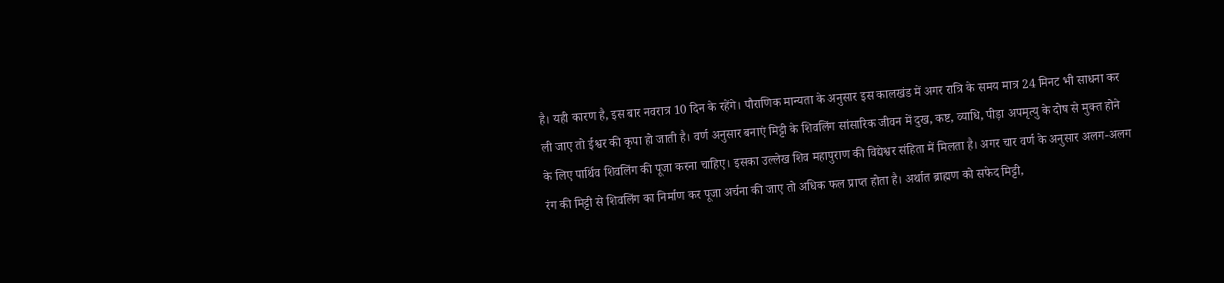है। यही कारण है, इस बार नवरात्र 10 दिन के रहेंगे। पौराणिक मान्यता के अनुसार इस कालखंड में अगर रात्रि के समय मात्र 24 मिनट भी साधना कर ली जाए तो ईश्वर की कृपा हो जाती है। वर्ण अनुसार बनाएं मिट्टी के शिवलिंग सांसारिक जीवन में दुख, कष्ट, व्याधि, पीड़ा अपमृत्यु के दोष से मुक्त होने के लिए पार्थिव शिवलिंग की पूजा करना चाहिए। इसका उल्लेख शिव महापुराण की विद्येश्वर संहिता में मिलता है। अगर चार वर्ण के अनुसार अलग-अलग रंग की मिट्टी से शिवलिंग का निर्माण कर पूजा अर्चना की जाए तो अधिक फल प्राप्त होता है। अर्थात ब्राह्मण को सफेद मिट्टी,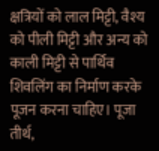क्षत्रियों को लाल मिट्टी, वैश्य को पीली मिट्टी और अन्य को काली मिट्टी से पार्थिव शिवलिंग का निर्माण करके पूजन करना चाहिए। पूजा तीर्थ,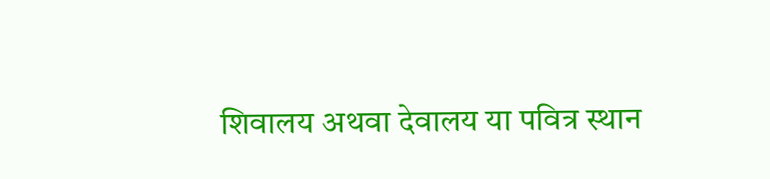शिवालय अथवा देवालय या पवित्र स्थान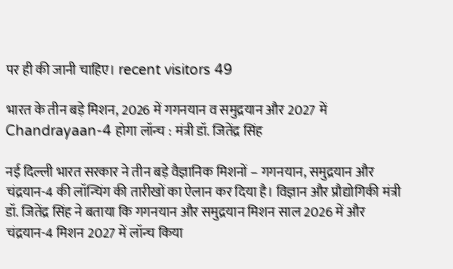पर ही की जानी चाहिए। recent visitors 49

भारत के तीन बड़े मिशन, 2026 में गगनयान व समुद्रयान और 2027 में Chandrayaan-4 होगा लॉन्च : मंत्री डॉ. जितेंद्र सिंह

नई दिल्ली भारत सरकार ने तीन बड़े वैज्ञानिक मिशनों – गगनयान, समुद्रयान और चंद्रयान-4 की लॉन्चिंग की तारीखों का ऐलान कर दिया है। विज्ञान और प्रौद्योगिकी मंत्री डॉ. जितेंद्र सिंह ने बताया कि गगनयान और समुद्रयान मिशन साल 2026 में और चंद्रयान-4 मिशन 2027 में लॉन्च किया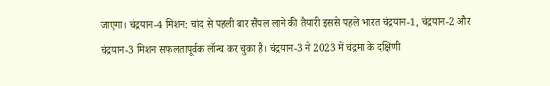जाएगा। चंद्रयान-4 मिशन: चांद से पहली बार सैंपल लाने की तैयारी इससे पहले भारत चंद्रयान-1, चंद्रयान-2 और चंद्रयान-3 मिशन सफलतापूर्वक लॉन्च कर चुका है। चंद्रयान-3 ने 2023 में चंद्रमा के दक्षिणी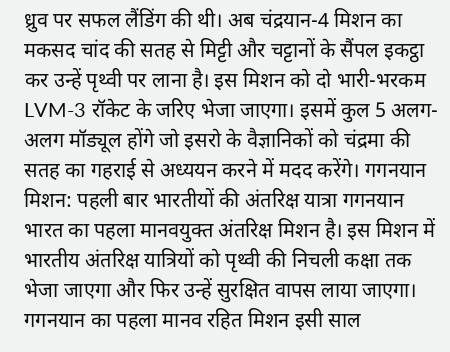ध्रुव पर सफल लैंडिंग की थी। अब चंद्रयान-4 मिशन का मकसद चांद की सतह से मिट्टी और चट्टानों के सैंपल इकट्ठा कर उन्हें पृथ्वी पर लाना है। इस मिशन को दो भारी-भरकम LVM-3 रॉकेट के जरिए भेजा जाएगा। इसमें कुल 5 अलग-अलग मॉड्यूल होंगे जो इसरो के वैज्ञानिकों को चंद्रमा की सतह का गहराई से अध्ययन करने में मदद करेंगे। गगनयान मिशन: पहली बार भारतीयों की अंतरिक्ष यात्रा गगनयान भारत का पहला मानवयुक्त अंतरिक्ष मिशन है। इस मिशन में भारतीय अंतरिक्ष यात्रियों को पृथ्वी की निचली कक्षा तक भेजा जाएगा और फिर उन्हें सुरक्षित वापस लाया जाएगा। गगनयान का पहला मानव रहित मिशन इसी साल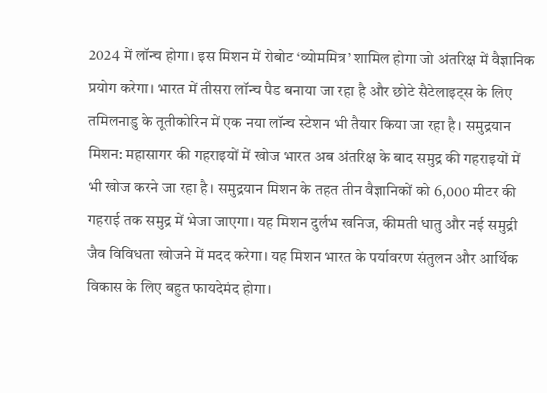2024 में लॉन्च होगा। इस मिशन में रोबोट ‘व्योममित्र’ शामिल होगा जो अंतरिक्ष में वैज्ञानिक प्रयोग करेगा। भारत में तीसरा लॉन्च पैड बनाया जा रहा है और छोटे सैटेलाइट्स के लिए तमिलनाडु के तूतीकोरिन में एक नया लॉन्च स्टेशन भी तैयार किया जा रहा है। समुद्रयान मिशन: महासागर की गहराइयों में खोज भारत अब अंतरिक्ष के बाद समुद्र की गहराइयों में भी खोज करने जा रहा है। समुद्रयान मिशन के तहत तीन वैज्ञानिकों को 6,000 मीटर की गहराई तक समुद्र में भेजा जाएगा। यह मिशन दुर्लभ खनिज, कीमती धातु और नई समुद्री जैव विविधता खोजने में मदद करेगा। यह मिशन भारत के पर्यावरण संतुलन और आर्थिक विकास के लिए बहुत फायदेमंद होगा।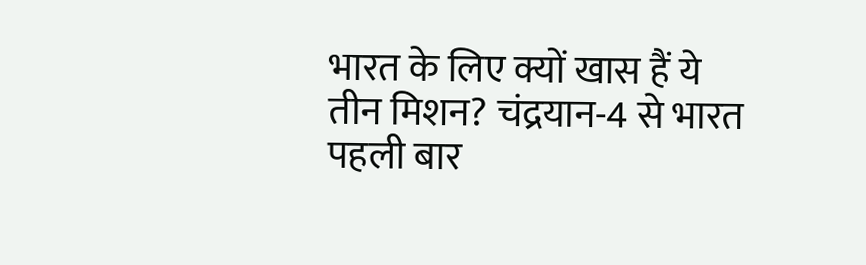भारत के लिए क्यों खास हैं ये तीन मिशन? चंद्रयान-4 से भारत पहली बार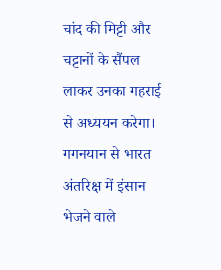चांद की मिट्टी और चट्टानों के सैंपल लाकर उनका गहराई से अध्ययन करेगा। गगनयान से भारत अंतरिक्ष में इंसान भेजने वाले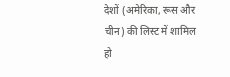देशों (अमेरिका, रूस और चीन) की लिस्ट में शामिल हो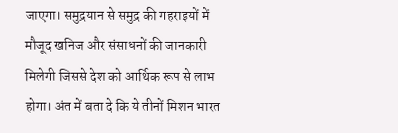जाएगा। समुद्रयान से समुद्र की गहराइयों में मौजूद खनिज और संसाधनों की जानकारी मिलेगी जिससे देश को आर्थिक रूप से लाभ होगा। अंत में बता दे कि ये तीनों मिशन भारत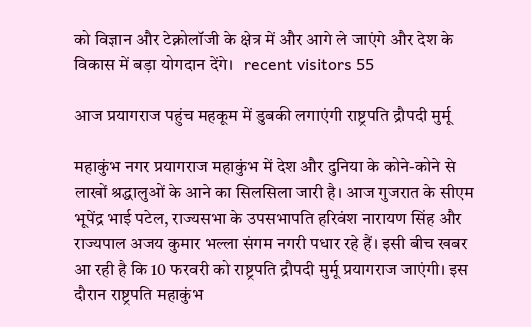को विज्ञान और टेक्नोलॉजी के क्षेत्र में और आगे ले जाएंगे और देश के विकास में बड़ा योगदान देंगे।   recent visitors 55

आज प्रयागराज पहुंच महकूम में डुबकी लगाएंगी राष्ट्रपति द्रौपदी मुर्मू

महाकुंभ नगर प्रयागराज महाकुंभ में देश और दुनिया के कोने-कोने से लाखों श्रद्धालुओं के आने का सिलसिला जारी है। आज गुजरात के सीएम भूपेंद्र भाई पटेल, राज्यसभा के उपसभापति हरिवंश नारायण सिंह और राज्यपाल अजय कुमार भल्ला संगम नगरी पधार रहे हैं। इसी बीच खबर आ रही है कि 10 फरवरी को राष्ट्रपति द्रौपदी मुर्मू प्रयागराज जाएंगी। इस दौरान राष्ट्रपति महाकुंभ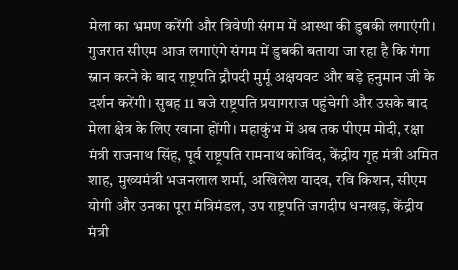मेला का भ्रमण करेंगी और त्रिवेणी संगम में आस्था की डुबकी लगाएंगी। गुजरात सीएम आज लगाएंगे संगम में डुबकी बताया जा रहा है कि गंगा स्नान करने के बाद राष्ट्रपति द्रौपदी मुर्मू अक्षयवट और बड़े हनुमान जी के दर्शन करेंगी। सुबह 11 बजे राष्ट्रपति प्रयागराज पहुंचेगी और उसके बाद मेला क्षेत्र के लिए रवाना होंगी। महाकुंभ में अब तक पीएम मोदी, रक्षा मंत्री राजनाथ सिंह, पूर्व राष्ट्रपति रामनाथ कोविंद, केंद्रीय गृह मंत्री अमित शाह, मुख्यमंत्री भजनलाल शर्मा, अखिलेश यादव, रवि किशन, सीएम योगी और उनका पूरा मंत्रिमंडल, उप राष्ट्रपति जगदीप धनखड़, केंद्रीय मंत्री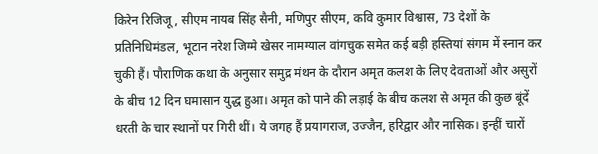किरेन रिजिजू, सीएम नायब सिंह सैनी, मणिपुर सीएम, कवि कुमार विश्वास, 73 देशों के प्रतिनिधिमंडल, भूटान नरेश जिग्मे खेसर नामग्याल वांगचुक समेत कई बड़ी हस्तियां संगम में स्नान कर चुकी हैं। पौराणिक कथा के अनुसार समुद्र मंथन के दौरान अमृत कलश के लिए देवताओं और असुरों के बीच 12 दिन घमासान युद्ध हुआ। अमृत को पाने की लड़ाई के बीच कलश से अमृत की कुछ बूंदें धरती के चार स्थानों पर गिरी थीं। ये जगह हैं प्रयागराज, उज्जैन, हरिद्वार और नासिक। इन्हीं चारों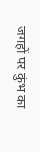जगहों पर कुंभ का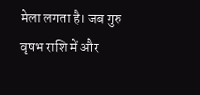मेला लगता है। जब गुरु वृषभ राशि में और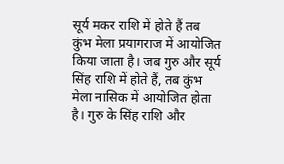सूर्य मकर राशि में होते हैं तब कुंभ मेला प्रयागराज में आयोजित किया जाता है। जब गुरु और सूर्य सिंह राशि में होते हैं, तब कुंभ मेला नासिक में आयोजित होता है। गुरु के सिंह राशि और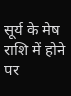सूर्य के मेष राशि में होने पर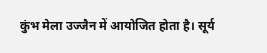कुंभ मेला उज्जैन में आयोजित होता है। सूर्य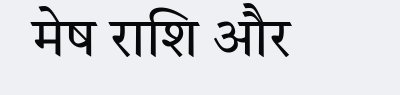मेष राशि और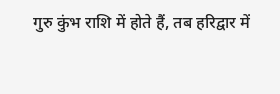गुरु कुंभ राशि में होते हैं, तब हरिद्वार में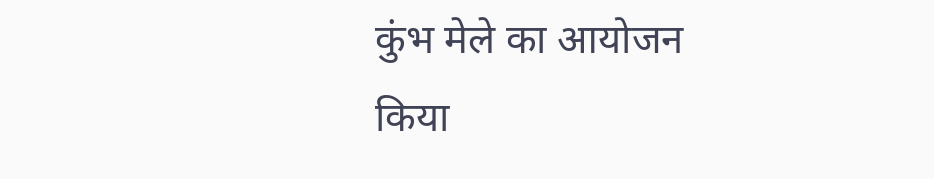कुंभ मेले का आयोजन किया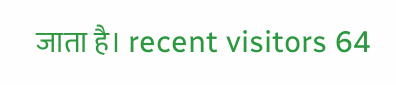जाता है। recent visitors 64